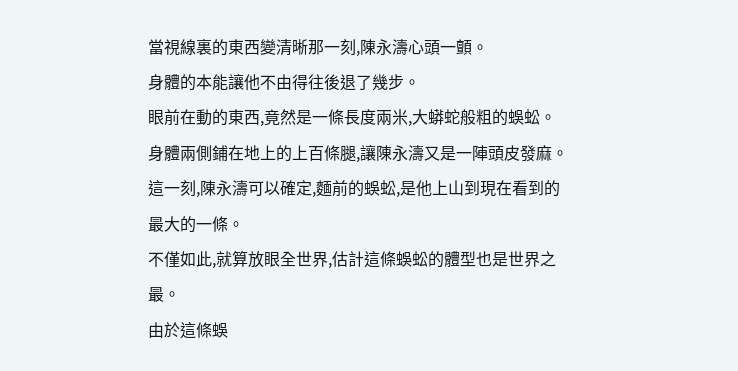當視線裏的東西變清晰那一刻,陳永濤心頭一顫。
身體的本能讓他不由得往後退了幾步。
眼前在動的東西,竟然是一條長度兩米,大蟒蛇般粗的蜈蚣。
身體兩側鋪在地上的上百條腿,讓陳永濤又是一陣頭皮發麻。
這一刻,陳永濤可以確定,麵前的蜈蚣,是他上山到現在看到的最大的一條。
不僅如此,就算放眼全世界,估計這條蜈蚣的體型也是世界之最。
由於這條蜈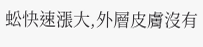蚣快速漲大,外層皮膚沒有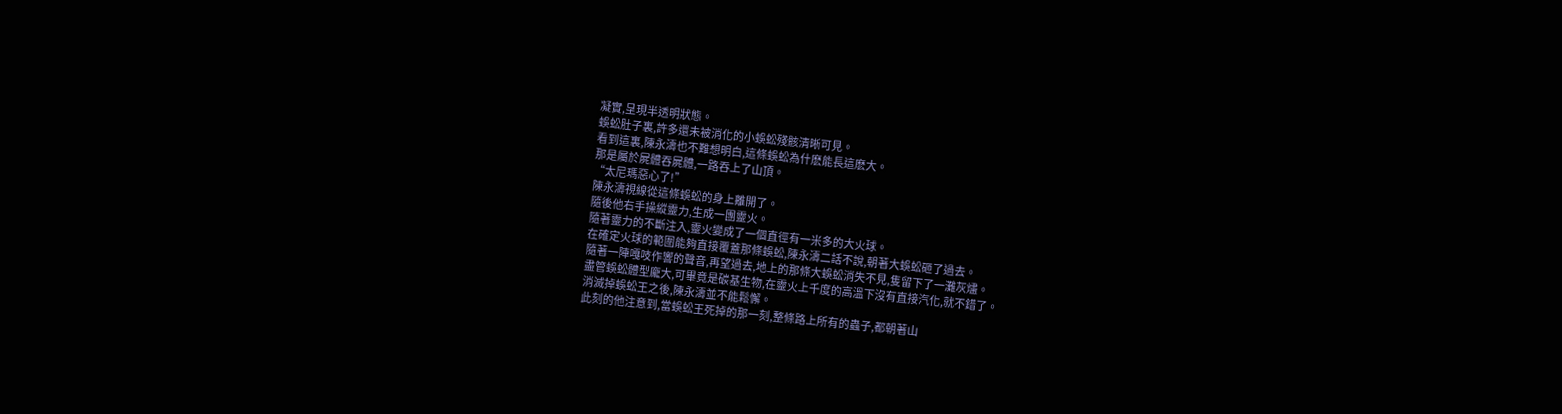凝實,呈現半透明狀態。
蜈蚣肚子裏,許多還未被消化的小蜈蚣殘骸清晰可見。
看到這裏,陳永濤也不難想明白,這條蜈蚣為什麽能長這麽大。
那是屬於屍體吞屍體,一路吞上了山頂。
“太尼瑪惡心了!”
陳永濤視線從這條蜈蚣的身上離開了。
隨後他右手操縱靈力,生成一團靈火。
隨著靈力的不斷注入,靈火變成了一個直徑有一米多的大火球。
在確定火球的範圍能夠直接覆蓋那條蜈蚣,陳永濤二話不說,朝著大蜈蚣砸了過去。
隨著一陣嘎吱作響的聲音,再望過去,地上的那條大蜈蚣消失不見,隻留下了一灘灰燼。
盡管蜈蚣體型龐大,可畢竟是碳基生物,在靈火上千度的高溫下沒有直接汽化,就不錯了。
消滅掉蜈蚣王之後,陳永濤並不能鬆懈。
此刻的他注意到,當蜈蚣王死掉的那一刻,整條路上所有的蟲子,都朝著山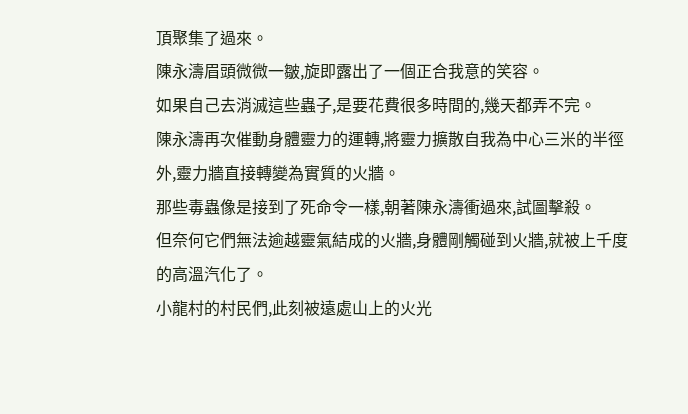頂聚集了過來。
陳永濤眉頭微微一皺,旋即露出了一個正合我意的笑容。
如果自己去消滅這些蟲子,是要花費很多時間的,幾天都弄不完。
陳永濤再次催動身體靈力的運轉,將靈力擴散自我為中心三米的半徑外,靈力牆直接轉變為實質的火牆。
那些毒蟲像是接到了死命令一樣,朝著陳永濤衝過來,試圖擊殺。
但奈何它們無法逾越靈氣結成的火牆,身體剛觸碰到火牆,就被上千度的高溫汽化了。
小龍村的村民們,此刻被遠處山上的火光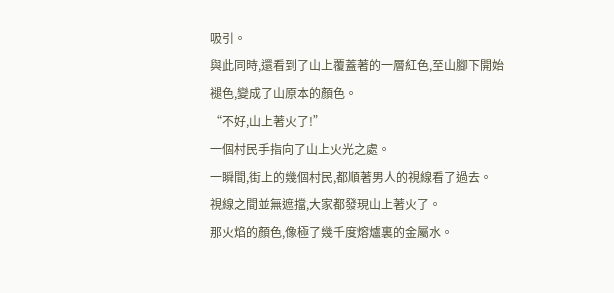吸引。
與此同時,還看到了山上覆蓋著的一層紅色,至山腳下開始褪色,變成了山原本的顏色。
“不好,山上著火了!”
一個村民手指向了山上火光之處。
一瞬間,街上的幾個村民,都順著男人的視線看了過去。
視線之間並無遮擋,大家都發現山上著火了。
那火焰的顏色,像極了幾千度熔爐裏的金屬水。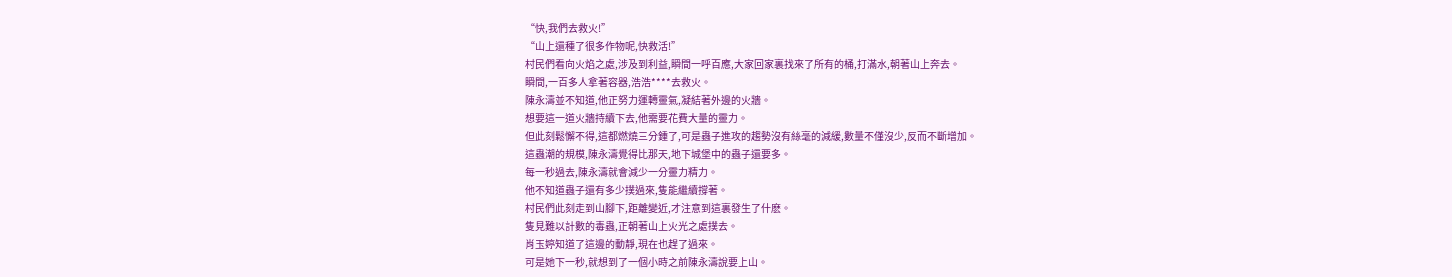“快,我們去救火!”
“山上還種了很多作物呢,快救活!”
村民們看向火焰之處,涉及到利益,瞬間一呼百應,大家回家裏找來了所有的桶,打滿水,朝著山上奔去。
瞬間,一百多人拿著容器,浩浩****去救火。
陳永濤並不知道,他正努力運轉靈氣,凝結著外邊的火牆。
想要這一道火牆持續下去,他需要花費大量的靈力。
但此刻鬆懈不得,這都燃燒三分鍾了,可是蟲子進攻的趨勢沒有絲毫的減緩,數量不僅沒少,反而不斷增加。
這蟲潮的規模,陳永濤覺得比那天,地下城堡中的蟲子還要多。
每一秒過去,陳永濤就會減少一分靈力精力。
他不知道蟲子還有多少撲過來,隻能繼續撐著。
村民們此刻走到山腳下,距離變近,才注意到這裏發生了什麽。
隻見難以計數的毒蟲,正朝著山上火光之處撲去。
肖玉婷知道了這邊的動靜,現在也趕了過來。
可是她下一秒,就想到了一個小時之前陳永濤說要上山。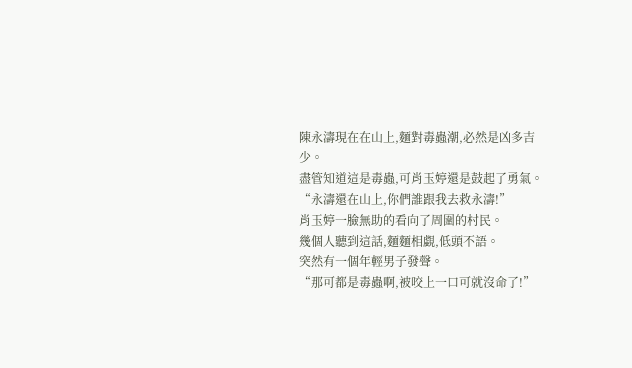陳永濤現在在山上,麵對毒蟲潮,必然是凶多吉少。
盡管知道這是毒蟲,可肖玉婷還是鼓起了勇氣。
“永濤還在山上,你們誰跟我去救永濤!”
肖玉婷一臉無助的看向了周圍的村民。
幾個人聽到這話,麵麵相覷,低頭不語。
突然有一個年輕男子發聲。
“那可都是毒蟲啊,被咬上一口可就沒命了!”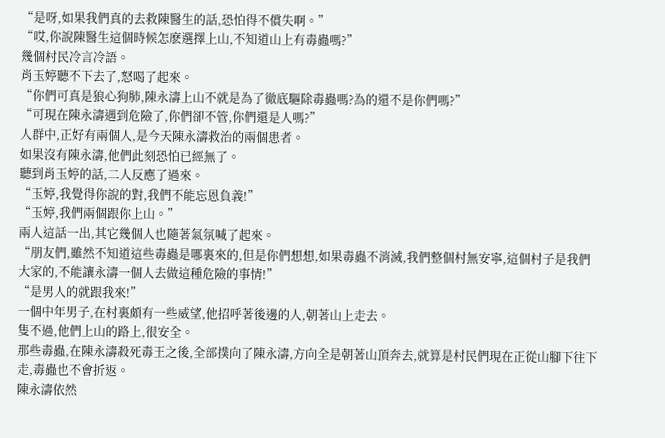“是呀,如果我們真的去救陳醫生的話,恐怕得不償失啊。”
“哎,你說陳醫生這個時候怎麽選擇上山,不知道山上有毒蟲嗎?”
幾個村民冷言冷語。
肖玉婷聽不下去了,怒喝了起來。
“你們可真是狼心狗肺,陳永濤上山不就是為了徹底驅除毒蟲嗎?為的還不是你們嗎?”
“可現在陳永濤遇到危險了,你們卻不管,你們還是人嗎?”
人群中,正好有兩個人,是今天陳永濤救治的兩個患者。
如果沒有陳永濤,他們此刻恐怕已經無了。
聽到肖玉婷的話,二人反應了過來。
“玉婷,我覺得你說的對,我們不能忘恩負義!”
“玉婷,我們兩個跟你上山。”
兩人這話一出,其它幾個人也隨著氣氛喊了起來。
“朋友們,雖然不知道這些毒蟲是哪裏來的,但是你們想想,如果毒蟲不消滅,我們整個村無安寧,這個村子是我們大家的,不能讓永濤一個人去做這種危險的事情!”
“是男人的就跟我來!”
一個中年男子,在村裏頗有一些威望,他招呼著後邊的人,朝著山上走去。
隻不過,他們上山的路上,很安全。
那些毒蟲,在陳永濤殺死毒王之後,全部撲向了陳永濤,方向全是朝著山頂奔去,就算是村民們現在正從山腳下往下走,毒蟲也不會折返。
陳永濤依然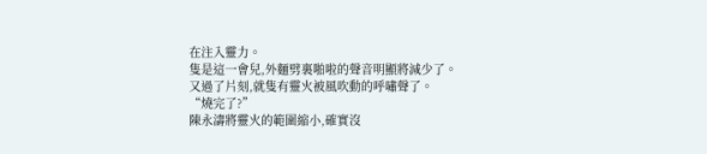在注入靈力。
隻是這一會兒,外麵劈裏啪啦的聲音明顯將減少了。
又過了片刻,就隻有靈火被風吹動的呼嘯聲了。
“燒完了?”
陳永濤將靈火的範圍縮小,確實沒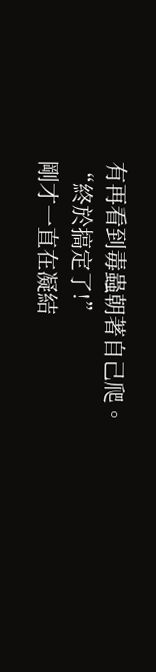有再看到毒蟲朝著自己爬。
“終於搞定了!”
剛才一直在凝結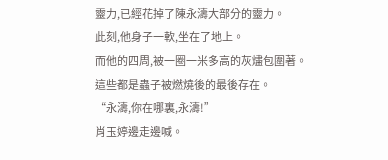靈力,已經花掉了陳永濤大部分的靈力。
此刻,他身子一軟,坐在了地上。
而他的四周,被一圈一米多高的灰燼包圍著。
這些都是蟲子被燃燒後的最後存在。
“永濤,你在哪裏,永濤!”
肖玉婷邊走邊喊。